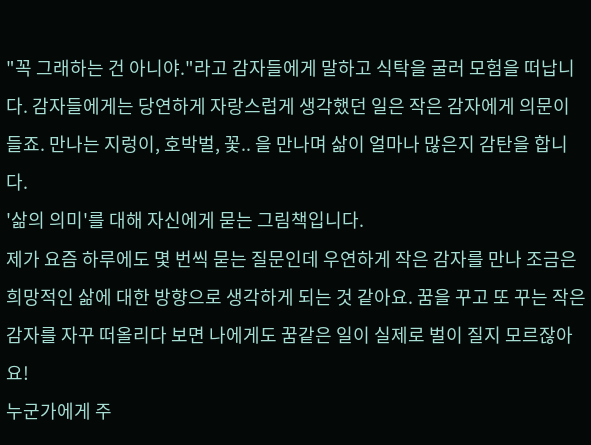"꼭 그래하는 건 아니야."라고 감자들에게 말하고 식탁을 굴러 모험을 떠납니다. 감자들에게는 당연하게 자랑스럽게 생각했던 일은 작은 감자에게 의문이 들죠. 만나는 지렁이, 호박벌, 꽃.. 을 만나며 삶이 얼마나 많은지 감탄을 합니다.
'삶의 의미'를 대해 자신에게 묻는 그림책입니다.
제가 요즘 하루에도 몇 번씩 묻는 질문인데 우연하게 작은 감자를 만나 조금은 희망적인 삶에 대한 방향으로 생각하게 되는 것 같아요. 꿈을 꾸고 또 꾸는 작은 감자를 자꾸 떠올리다 보면 나에게도 꿈같은 일이 실제로 벌이 질지 모르잖아요!
누군가에게 주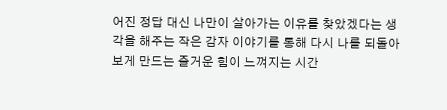어진 정답 대신 나만이 살아가는 이유를 찾았겠다는 생각을 해주는 작은 감자 이야기를 통해 다시 나를 되돌아보게 만드는 즐거운 힘이 느껴지는 시간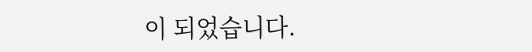이 되었습니다.